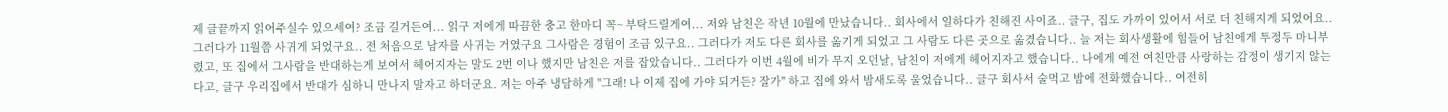제 글끝까지 읽어주실수 있으세여? 조금 길거든여... 읽구 저에게 따끔한 충고 한마디 꼭~ 부탁드릴게여... 저와 남친은 작년 10월에 만났습니다.. 회사에서 일하다가 친해진 사이죠.. 글구, 집도 가까이 있어서 서로 더 친해지게 되었어요.. 그러다가 11월쯤 사귀게 되었구요.. 전 처음으로 남자를 사귀는 거였구요 그사람은 경험이 조금 있구요.. 그러다가 저도 다른 회사를 옮기게 되었고 그 사람도 다른 곳으로 옮겼습니다.. 늘 저는 회사생활에 힘들어 남친에게 투정두 마니부렸고, 또 집에서 그사람을 반대하는게 보여서 헤어지자는 말도 2번 이나 했지만 남친은 저를 잡았습니다.. 그러다가 이번 4월에 비가 무지 오던날, 남친이 저에게 헤어지자고 했습니다.. 나에게 예전 여친만큼 사랑하는 감정이 생기지 않는다고, 글구 우리집에서 반대가 심하니 만나지 말자고 하더군요. 저는 아주 냉담하게 "그래! 나 이제 집에 가야 되거든? 잘가" 하고 집에 와서 밤새도록 울었습니다.. 글구 회사서 술먹고 밤에 전화했습니다.. 여전히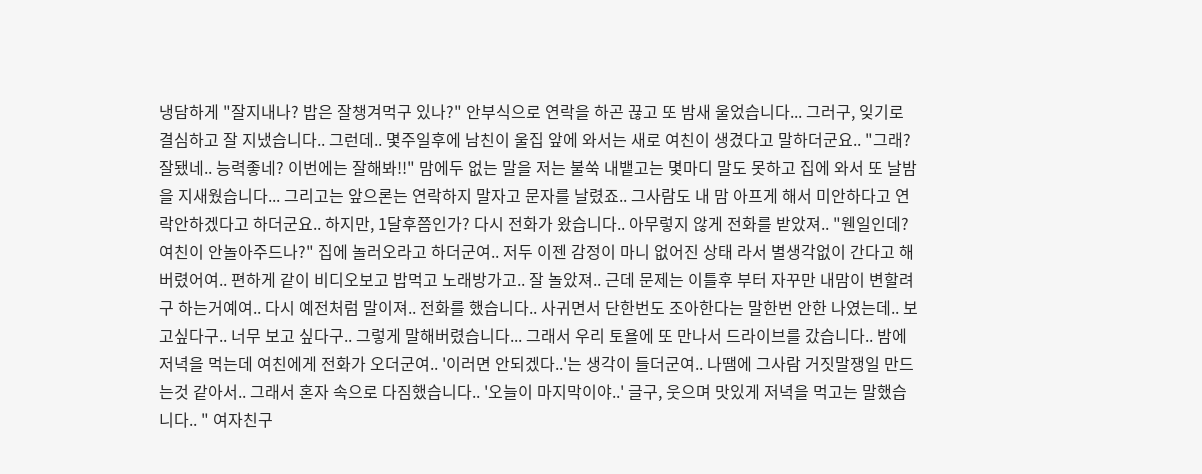냉담하게 "잘지내나? 밥은 잘챙겨먹구 있나?" 안부식으로 연락을 하곤 끊고 또 밤새 울었습니다... 그러구, 잊기로 결심하고 잘 지냈습니다.. 그런데.. 몇주일후에 남친이 울집 앞에 와서는 새로 여친이 생겼다고 말하더군요.. "그래? 잘됐네.. 능력좋네? 이번에는 잘해봐!!" 맘에두 없는 말을 저는 불쑥 내뱉고는 몇마디 말도 못하고 집에 와서 또 날밤을 지새웠습니다... 그리고는 앞으론는 연락하지 말자고 문자를 날렸죠.. 그사람도 내 맘 아프게 해서 미안하다고 연락안하겠다고 하더군요.. 하지만, 1달후쯤인가? 다시 전화가 왔습니다.. 아무렇지 않게 전화를 받았져.. "웬일인데? 여친이 안놀아주드나?" 집에 놀러오라고 하더군여.. 저두 이젠 감정이 마니 없어진 상태 라서 별생각없이 간다고 해버렸어여.. 편하게 같이 비디오보고 밥먹고 노래방가고.. 잘 놀았져.. 근데 문제는 이틀후 부터 자꾸만 내맘이 변할려구 하는거예여.. 다시 예전처럼 말이져.. 전화를 했습니다.. 사귀면서 단한번도 조아한다는 말한번 안한 나였는데.. 보고싶다구.. 너무 보고 싶다구.. 그렇게 말해버렸습니다... 그래서 우리 토욜에 또 만나서 드라이브를 갔습니다.. 밤에 저녁을 먹는데 여친에게 전화가 오더군여.. '이러면 안되겠다..'는 생각이 들더군여.. 나땜에 그사람 거짓말쟁일 만드는것 같아서.. 그래서 혼자 속으로 다짐했습니다.. '오늘이 마지막이야..' 글구, 웃으며 맛있게 저녁을 먹고는 말했습니다.. " 여자친구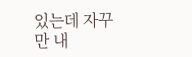있는데 자꾸만 내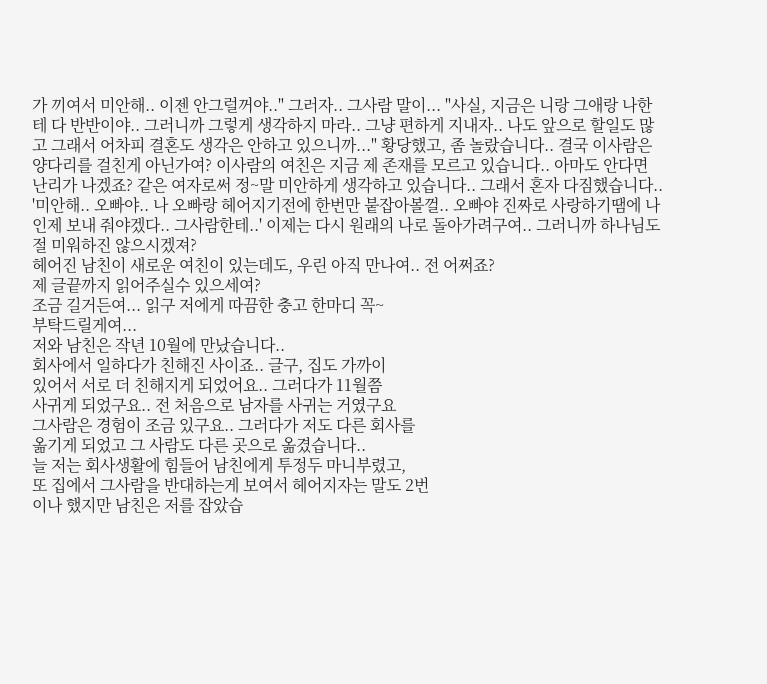가 끼여서 미안해.. 이젠 안그럴꺼야.." 그러자.. 그사람 말이... "사실, 지금은 니랑 그애랑 나한테 다 반반이야.. 그러니까 그렇게 생각하지 마라.. 그냥 편하게 지내자.. 나도 앞으로 할일도 많고 그래서 어차피 결혼도 생각은 안하고 있으니까..." 황당했고, 좀 놀랐습니다.. 결국 이사람은 양다리를 걸친게 아닌가여? 이사람의 여친은 지금 제 존재를 모르고 있습니다.. 아마도 안다면 난리가 나겠죠? 같은 여자로써 정~말 미안하게 생각하고 있습니다.. 그래서 혼자 다짐했습니다.. '미안해.. 오빠야.. 나 오빠랑 헤어지기전에 한번만 붙잡아볼껄.. 오빠야 진짜로 사랑하기땜에 나 인제 보내 줘야겠다.. 그사람한테..' 이제는 다시 원래의 나로 돌아가려구여.. 그러니까 하나님도 절 미워하진 않으시겠져?
헤어진 남친이 새로운 여친이 있는데도, 우린 아직 만나여.. 전 어쩌죠?
제 글끝까지 읽어주실수 있으세여?
조금 길거든여... 읽구 저에게 따끔한 충고 한마디 꼭~
부탁드릴게여...
저와 남친은 작년 10월에 만났습니다..
회사에서 일하다가 친해진 사이죠.. 글구, 집도 가까이
있어서 서로 더 친해지게 되었어요.. 그러다가 11월쯤
사귀게 되었구요.. 전 처음으로 남자를 사귀는 거였구요
그사람은 경험이 조금 있구요.. 그러다가 저도 다른 회사를
옮기게 되었고 그 사람도 다른 곳으로 옮겼습니다..
늘 저는 회사생활에 힘들어 남친에게 투정두 마니부렸고,
또 집에서 그사람을 반대하는게 보여서 헤어지자는 말도 2번
이나 했지만 남친은 저를 잡았습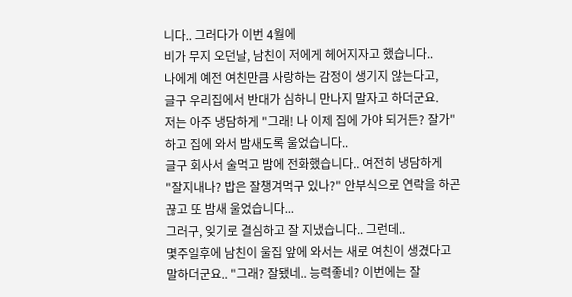니다.. 그러다가 이번 4월에
비가 무지 오던날, 남친이 저에게 헤어지자고 했습니다..
나에게 예전 여친만큼 사랑하는 감정이 생기지 않는다고,
글구 우리집에서 반대가 심하니 만나지 말자고 하더군요.
저는 아주 냉담하게 "그래! 나 이제 집에 가야 되거든? 잘가"
하고 집에 와서 밤새도록 울었습니다..
글구 회사서 술먹고 밤에 전화했습니다.. 여전히 냉담하게
"잘지내나? 밥은 잘챙겨먹구 있나?" 안부식으로 연락을 하곤
끊고 또 밤새 울었습니다...
그러구, 잊기로 결심하고 잘 지냈습니다.. 그런데..
몇주일후에 남친이 울집 앞에 와서는 새로 여친이 생겼다고
말하더군요.. "그래? 잘됐네.. 능력좋네? 이번에는 잘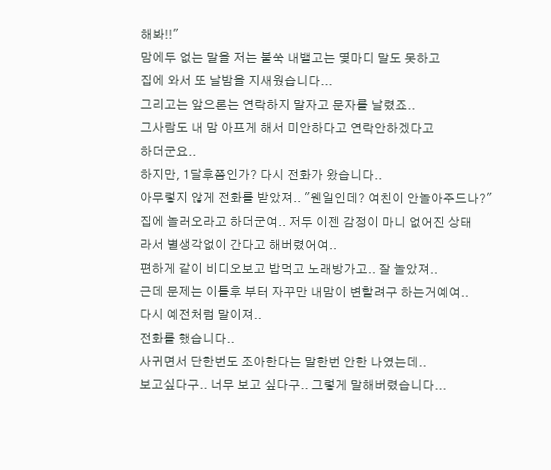해봐!!"
맘에두 없는 말을 저는 불쑥 내뱉고는 몇마디 말도 못하고
집에 와서 또 날밤을 지새웠습니다...
그리고는 앞으론는 연락하지 말자고 문자를 날렸죠..
그사람도 내 맘 아프게 해서 미안하다고 연락안하겠다고
하더군요..
하지만, 1달후쯤인가? 다시 전화가 왔습니다..
아무렇지 않게 전화를 받았져.. "웬일인데? 여친이 안놀아주드나?"
집에 놀러오라고 하더군여.. 저두 이젠 감정이 마니 없어진 상태
라서 별생각없이 간다고 해버렸어여..
편하게 같이 비디오보고 밥먹고 노래방가고.. 잘 놀았져..
근데 문제는 이틀후 부터 자꾸만 내맘이 변할려구 하는거예여..
다시 예전처럼 말이져..
전화를 했습니다..
사귀면서 단한번도 조아한다는 말한번 안한 나였는데..
보고싶다구.. 너무 보고 싶다구.. 그렇게 말해버렸습니다...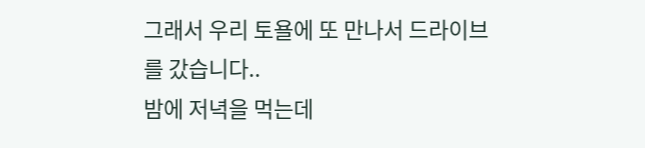그래서 우리 토욜에 또 만나서 드라이브를 갔습니다..
밤에 저녁을 먹는데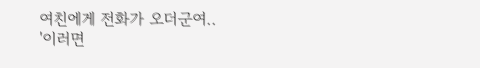여친에게 전화가 오더군여..
'이러면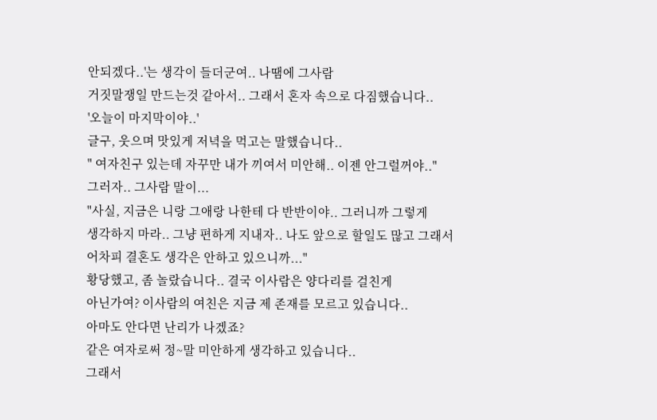안되겠다..'는 생각이 들더군여.. 나땜에 그사람
거짓말쟁일 만드는것 같아서.. 그래서 혼자 속으로 다짐했습니다..
'오늘이 마지막이야..'
글구, 웃으며 맛있게 저녁을 먹고는 말했습니다..
" 여자친구 있는데 자꾸만 내가 끼여서 미안해.. 이젠 안그럴꺼야.."
그러자.. 그사람 말이...
"사실, 지금은 니랑 그애랑 나한테 다 반반이야.. 그러니까 그렇게
생각하지 마라.. 그냥 편하게 지내자.. 나도 앞으로 할일도 많고 그래서
어차피 결혼도 생각은 안하고 있으니까..."
황당했고, 좀 놀랐습니다.. 결국 이사람은 양다리를 걸친게
아닌가여? 이사람의 여친은 지금 제 존재를 모르고 있습니다..
아마도 안다면 난리가 나겠죠?
같은 여자로써 정~말 미안하게 생각하고 있습니다..
그래서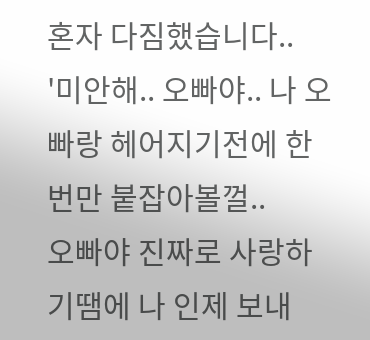혼자 다짐했습니다..
'미안해.. 오빠야.. 나 오빠랑 헤어지기전에 한번만 붙잡아볼껄..
오빠야 진짜로 사랑하기땜에 나 인제 보내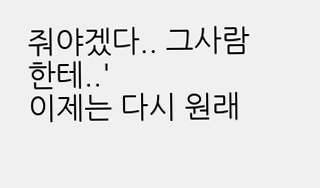줘야겠다.. 그사람한테..'
이제는 다시 원래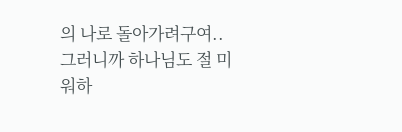의 나로 돌아가려구여..
그러니까 하나님도 절 미워하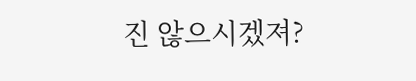진 않으시겠져?